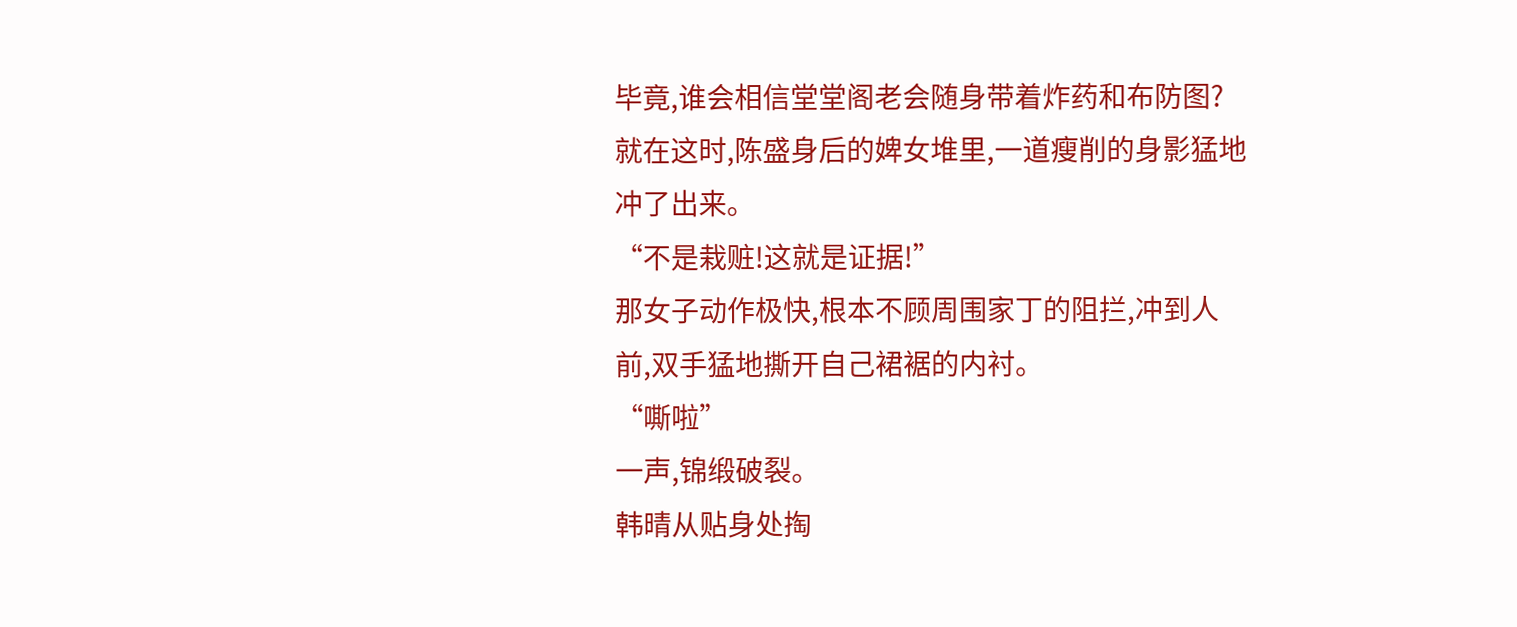毕竟,谁会相信堂堂阁老会随身带着炸药和布防图?
就在这时,陈盛身后的婢女堆里,一道瘦削的身影猛地冲了出来。
“不是栽赃!这就是证据!”
那女子动作极快,根本不顾周围家丁的阻拦,冲到人前,双手猛地撕开自己裙裾的内衬。
“嘶啦”
一声,锦缎破裂。
韩晴从贴身处掏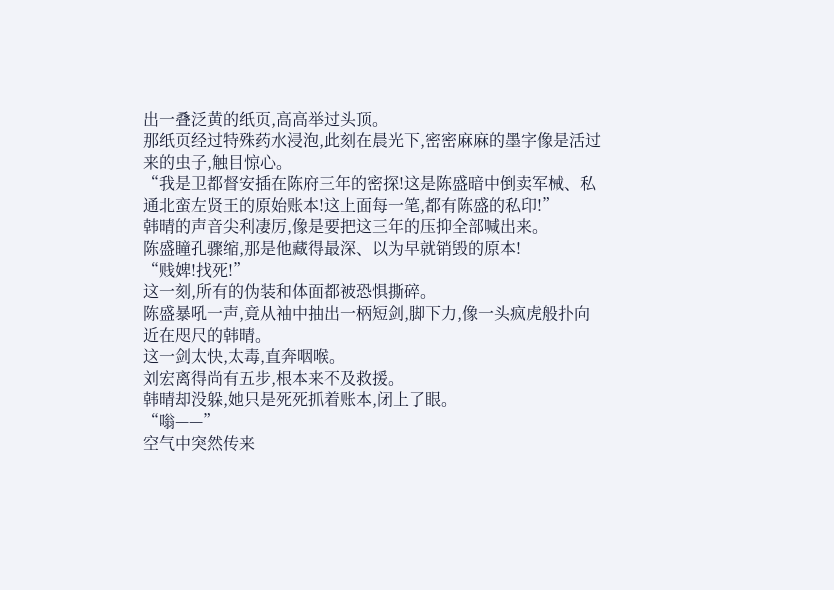出一叠泛黄的纸页,高高举过头顶。
那纸页经过特殊药水浸泡,此刻在晨光下,密密麻麻的墨字像是活过来的虫子,触目惊心。
“我是卫都督安插在陈府三年的密探!这是陈盛暗中倒卖军械、私通北蛮左贤王的原始账本!这上面每一笔,都有陈盛的私印!”
韩晴的声音尖利凄厉,像是要把这三年的压抑全部喊出来。
陈盛瞳孔骤缩,那是他藏得最深、以为早就销毁的原本!
“贱婢!找死!”
这一刻,所有的伪装和体面都被恐惧撕碎。
陈盛暴吼一声,竟从袖中抽出一柄短剑,脚下力,像一头疯虎般扑向近在咫尺的韩晴。
这一剑太快,太毒,直奔咽喉。
刘宏离得尚有五步,根本来不及救援。
韩晴却没躲,她只是死死抓着账本,闭上了眼。
“嗡——”
空气中突然传来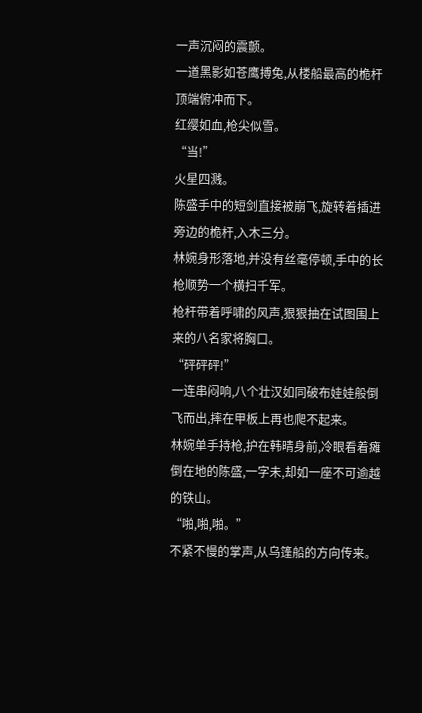一声沉闷的震颤。
一道黑影如苍鹰搏兔,从楼船最高的桅杆顶端俯冲而下。
红缨如血,枪尖似雪。
“当!”
火星四溅。
陈盛手中的短剑直接被崩飞,旋转着插进旁边的桅杆,入木三分。
林婉身形落地,并没有丝毫停顿,手中的长枪顺势一个横扫千军。
枪杆带着呼啸的风声,狠狠抽在试图围上来的八名家将胸口。
“砰砰砰!”
一连串闷响,八个壮汉如同破布娃娃般倒飞而出,摔在甲板上再也爬不起来。
林婉单手持枪,护在韩晴身前,冷眼看着瘫倒在地的陈盛,一字未,却如一座不可逾越的铁山。
“啪,啪,啪。”
不紧不慢的掌声,从乌篷船的方向传来。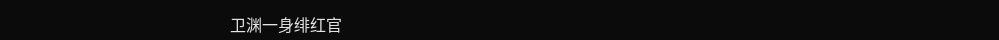卫渊一身绯红官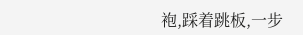袍,踩着跳板,一步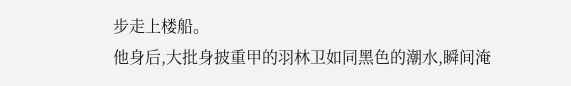步走上楼船。
他身后,大批身披重甲的羽林卫如同黑色的潮水,瞬间淹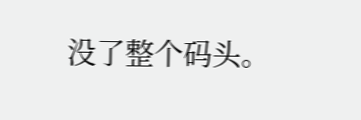没了整个码头。